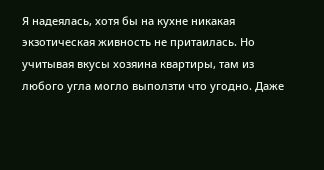Я надеялась, хотя бы на кухне никакая экзотическая живность не притаилась. Но учитывая вкусы хозяина квартиры, там из любого угла могло выползти что угодно. Даже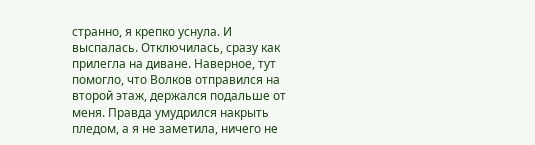странно, я крепко уснула. И выспалась. Отключилась, сразу как прилегла на диване. Наверное, тут помогло, что Волков отправился на второй этаж, держался подальше от меня. Правда умудрился накрыть пледом, а я не заметила, ничего не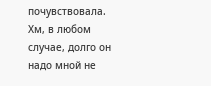почувствовала. Хм, в любом случае, долго он надо мной не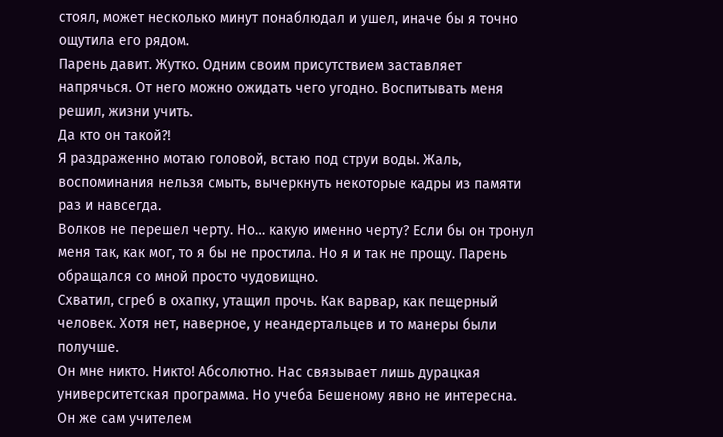стоял, может несколько минут понаблюдал и ушел, иначе бы я точно ощутила его рядом.
Парень давит. Жутко. Одним своим присутствием заставляет напрячься. От него можно ожидать чего угодно. Воспитывать меня решил, жизни учить.
Да кто он такой?!
Я раздраженно мотаю головой, встаю под струи воды. Жаль, воспоминания нельзя смыть, вычеркнуть некоторые кадры из памяти раз и навсегда.
Волков не перешел черту. Но… какую именно черту? Если бы он тронул меня так, как мог, то я бы не простила. Но я и так не прощу. Парень обращался со мной просто чудовищно.
Схватил, сгреб в охапку, утащил прочь. Как варвар, как пещерный человек. Хотя нет, наверное, у неандертальцев и то манеры были получше.
Он мне никто. Никто! Абсолютно. Нас связывает лишь дурацкая университетская программа. Но учеба Бешеному явно не интересна. Он же сам учителем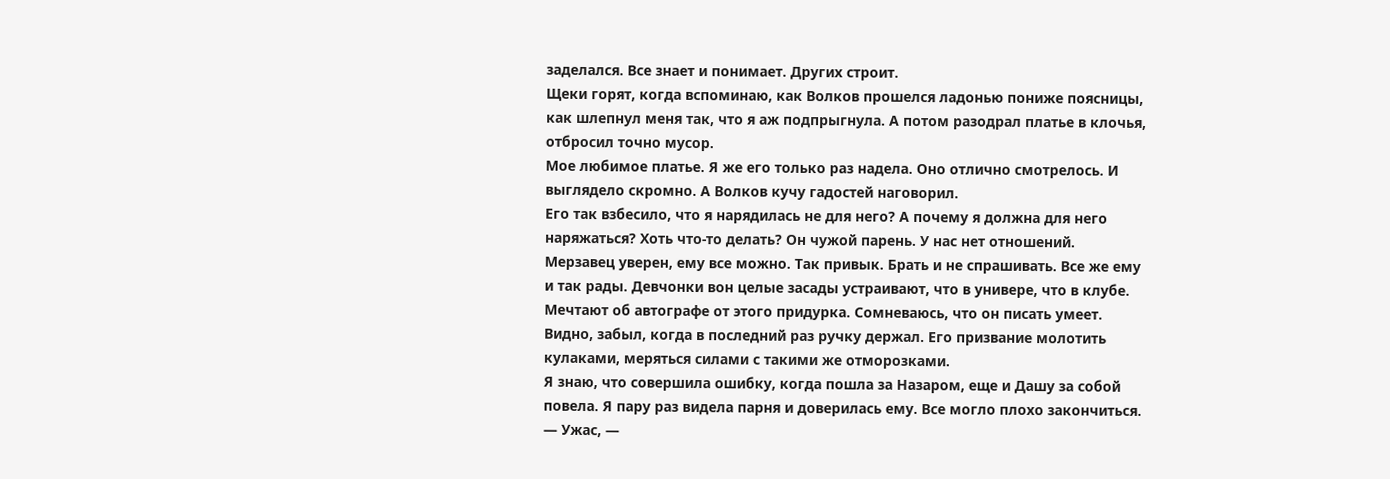заделался. Все знает и понимает. Других строит.
Щеки горят, когда вспоминаю, как Волков прошелся ладонью пониже поясницы, как шлепнул меня так, что я аж подпрыгнула. А потом разодрал платье в клочья, отбросил точно мусор.
Мое любимое платье. Я же его только раз надела. Оно отлично смотрелось. И выглядело скромно. А Волков кучу гадостей наговорил.
Его так взбесило, что я нарядилась не для него? А почему я должна для него наряжаться? Хоть что-то делать? Он чужой парень. У нас нет отношений.
Мерзавец уверен, ему все можно. Так привык. Брать и не спрашивать. Все же ему и так рады. Девчонки вон целые засады устраивают, что в универе, что в клубе. Мечтают об автографе от этого придурка. Сомневаюсь, что он писать умеет. Видно, забыл, когда в последний раз ручку держал. Его призвание молотить кулаками, меряться силами с такими же отморозками.
Я знаю, что совершила ошибку, когда пошла за Назаром, еще и Дашу за собой повела. Я пару раз видела парня и доверилась ему. Все могло плохо закончиться.
— Ужас, —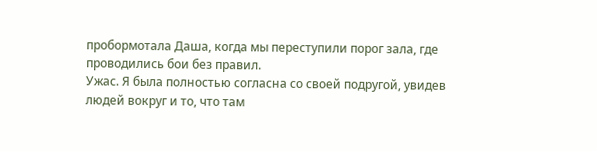пробормотала Даша, когда мы переступили порог зала, где проводились бои без правил.
Ужас. Я была полностью согласна со своей подругой, увидев людей вокруг и то, что там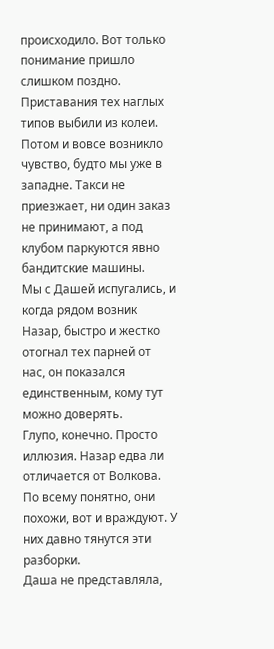происходило. Вот только понимание пришло слишком поздно.
Приставания тех наглых типов выбили из колеи. Потом и вовсе возникло чувство, будто мы уже в западне. Такси не приезжает, ни один заказ не принимают, а под клубом паркуются явно бандитские машины.
Мы с Дашей испугались, и когда рядом возник Назар, быстро и жестко отогнал тех парней от нас, он показался единственным, кому тут можно доверять.
Глупо, конечно. Просто иллюзия. Назар едва ли отличается от Волкова. По всему понятно, они похожи, вот и враждуют. У них давно тянутся эти разборки.
Даша не представляла,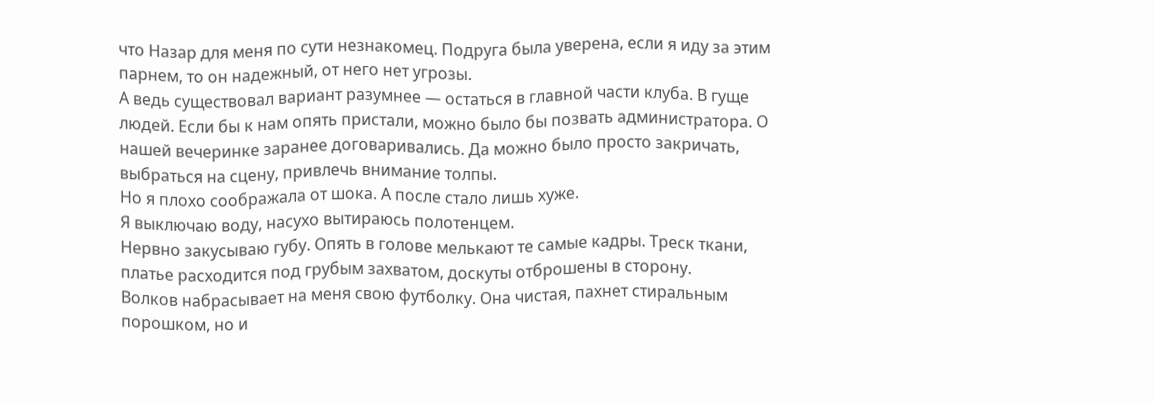что Назар для меня по сути незнакомец. Подруга была уверена, если я иду за этим парнем, то он надежный, от него нет угрозы.
А ведь существовал вариант разумнее — остаться в главной части клуба. В гуще людей. Если бы к нам опять пристали, можно было бы позвать администратора. О нашей вечеринке заранее договаривались. Да можно было просто закричать, выбраться на сцену, привлечь внимание толпы.
Но я плохо соображала от шока. А после стало лишь хуже.
Я выключаю воду, насухо вытираюсь полотенцем.
Нервно закусываю губу. Опять в голове мелькают те самые кадры. Треск ткани, платье расходится под грубым захватом, доскуты отброшены в сторону.
Волков набрасывает на меня свою футболку. Она чистая, пахнет стиральным порошком, но и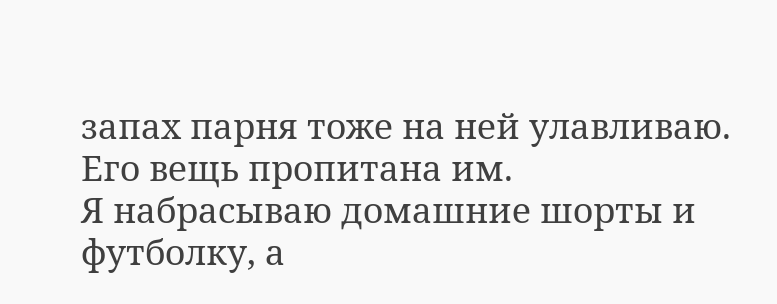запах парня тоже на ней улавливаю. Его вещь пропитана им.
Я набрасываю домашние шорты и футболку, а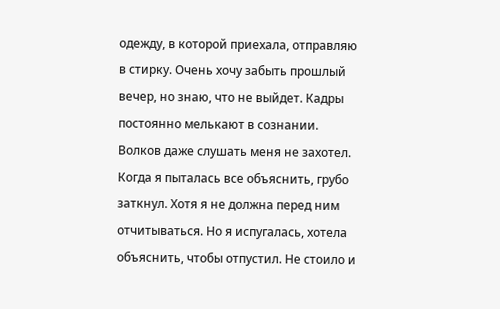одежду, в которой приехала, отправляю в стирку. Очень хочу забыть прошлый вечер, но знаю, что не выйдет. Кадры постоянно мелькают в сознании.
Волков даже слушать меня не захотел. Когда я пыталась все объяснить, грубо заткнул. Хотя я не должна перед ним отчитываться. Но я испугалась, хотела объяснить, чтобы отпустил. Не стоило и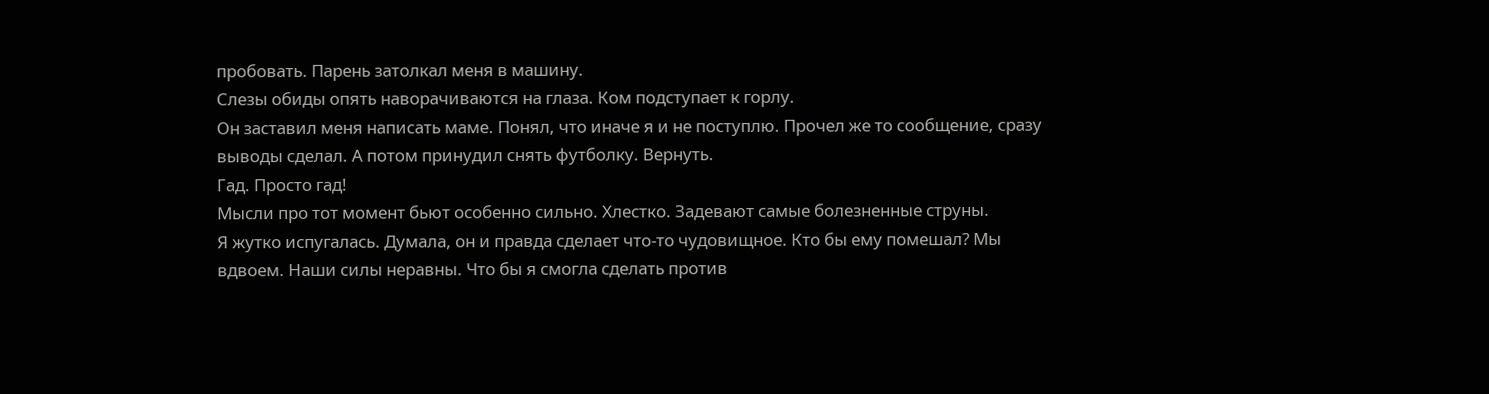пробовать. Парень затолкал меня в машину.
Слезы обиды опять наворачиваются на глаза. Ком подступает к горлу.
Он заставил меня написать маме. Понял, что иначе я и не поступлю. Прочел же то сообщение, сразу выводы сделал. А потом принудил снять футболку. Вернуть.
Гад. Просто гад!
Мысли про тот момент бьют особенно сильно. Хлестко. Задевают самые болезненные струны.
Я жутко испугалась. Думала, он и правда сделает что-то чудовищное. Кто бы ему помешал? Мы вдвоем. Наши силы неравны. Что бы я смогла сделать против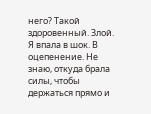него? Такой здоровенный. Злой.
Я впала в шок. В оцепенение. Не знаю, откуда брала силы, чтобы держаться прямо и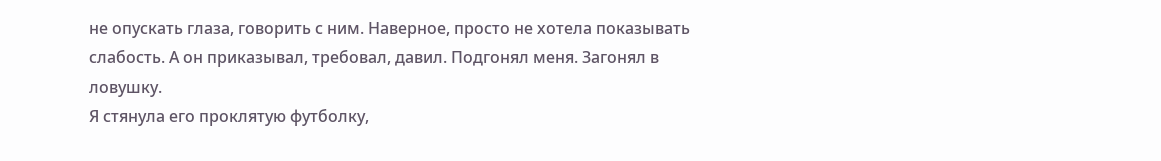не опускать глаза, говорить с ним. Наверное, просто не хотела показывать слабость. А он приказывал, требовал, давил. Подгонял меня. Загонял в ловушку.
Я стянула его проклятую футболку,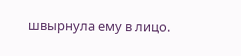швырнула ему в лицо.